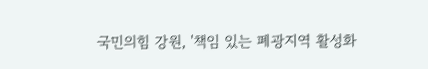국민의힘 강원, '책임 있는 폐광지역 활성화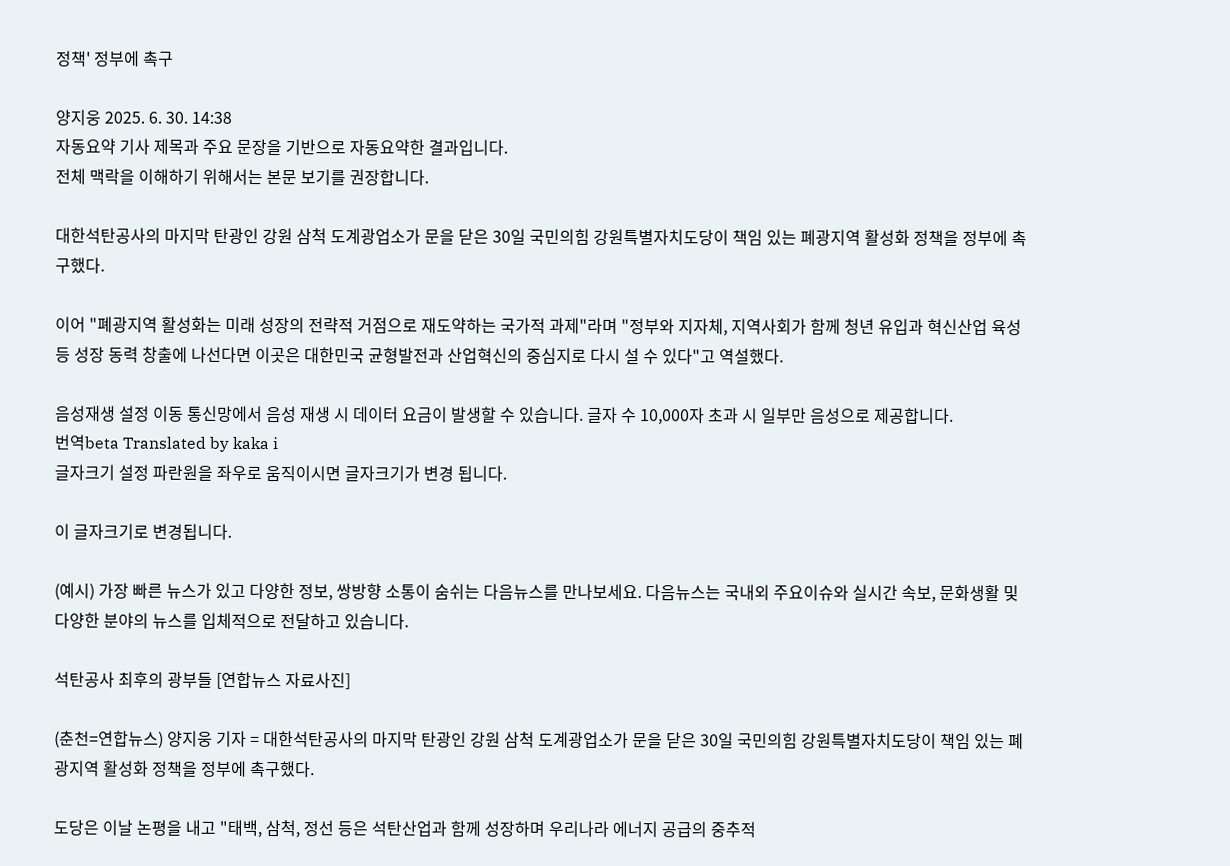정책' 정부에 촉구

양지웅 2025. 6. 30. 14:38
자동요약 기사 제목과 주요 문장을 기반으로 자동요약한 결과입니다.
전체 맥락을 이해하기 위해서는 본문 보기를 권장합니다.

대한석탄공사의 마지막 탄광인 강원 삼척 도계광업소가 문을 닫은 30일 국민의힘 강원특별자치도당이 책임 있는 폐광지역 활성화 정책을 정부에 촉구했다.

이어 "폐광지역 활성화는 미래 성장의 전략적 거점으로 재도약하는 국가적 과제"라며 "정부와 지자체, 지역사회가 함께 청년 유입과 혁신산업 육성 등 성장 동력 창출에 나선다면 이곳은 대한민국 균형발전과 산업혁신의 중심지로 다시 설 수 있다"고 역설했다.

음성재생 설정 이동 통신망에서 음성 재생 시 데이터 요금이 발생할 수 있습니다. 글자 수 10,000자 초과 시 일부만 음성으로 제공합니다.
번역beta Translated by kaka i
글자크기 설정 파란원을 좌우로 움직이시면 글자크기가 변경 됩니다.

이 글자크기로 변경됩니다.

(예시) 가장 빠른 뉴스가 있고 다양한 정보, 쌍방향 소통이 숨쉬는 다음뉴스를 만나보세요. 다음뉴스는 국내외 주요이슈와 실시간 속보, 문화생활 및 다양한 분야의 뉴스를 입체적으로 전달하고 있습니다.

석탄공사 최후의 광부들 [연합뉴스 자료사진]

(춘천=연합뉴스) 양지웅 기자 = 대한석탄공사의 마지막 탄광인 강원 삼척 도계광업소가 문을 닫은 30일 국민의힘 강원특별자치도당이 책임 있는 폐광지역 활성화 정책을 정부에 촉구했다.

도당은 이날 논평을 내고 "태백, 삼척, 정선 등은 석탄산업과 함께 성장하며 우리나라 에너지 공급의 중추적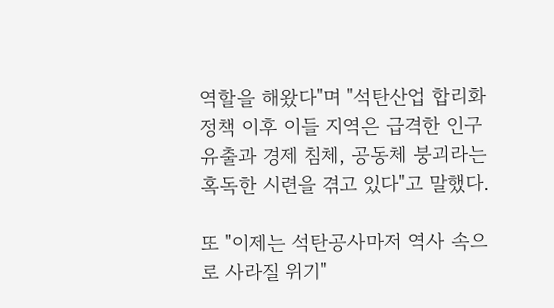역할을 해왔다"며 "석탄산업 합리화 정책 이후 이들 지역은 급격한 인구 유출과 경제 침체, 공동체 붕괴라는 혹독한 시련을 겪고 있다"고 말했다.

또 "이제는 석탄공사마저 역사 속으로 사라질 위기"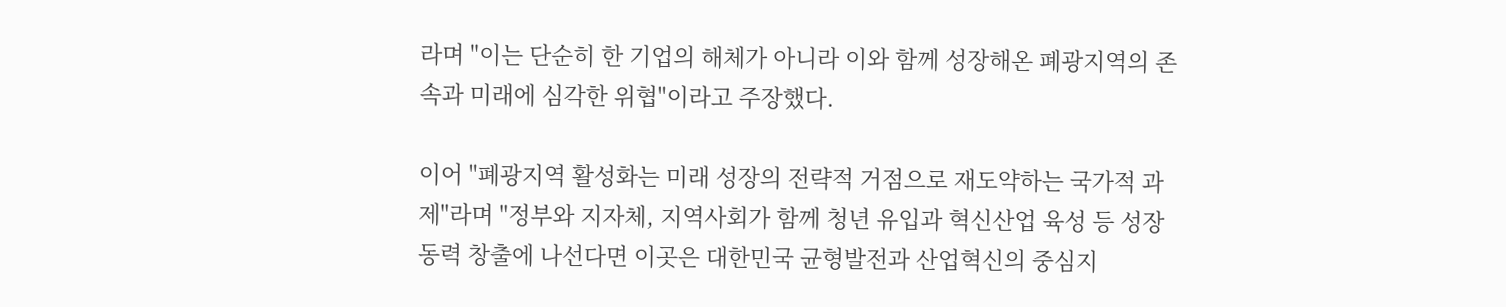라며 "이는 단순히 한 기업의 해체가 아니라 이와 함께 성장해온 폐광지역의 존속과 미래에 심각한 위협"이라고 주장했다.

이어 "폐광지역 활성화는 미래 성장의 전략적 거점으로 재도약하는 국가적 과제"라며 "정부와 지자체, 지역사회가 함께 청년 유입과 혁신산업 육성 등 성장 동력 창출에 나선다면 이곳은 대한민국 균형발전과 산업혁신의 중심지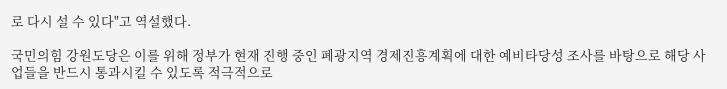로 다시 설 수 있다"고 역설했다.

국민의힘 강원도당은 이를 위해 정부가 현재 진행 중인 폐광지역 경제진흥계획에 대한 예비타당성 조사를 바탕으로 해당 사업들을 반드시 통과시킬 수 있도록 적극적으로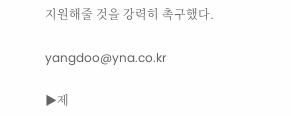지원해줄 것을 강력히 촉구했다.

yangdoo@yna.co.kr

▶제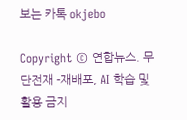보는 카톡 okjebo

Copyright © 연합뉴스. 무단전재 -재배포, AI 학습 및 활용 금지